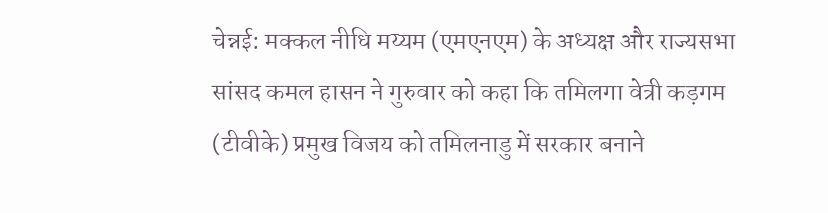चेन्नई: मक्कल नीधि मय्यम (एमएनएम) के अध्यक्ष और राज्यसभा सांसद कमल हासन ने गुरुवार को कहा कि तमिलगा वेत्री कड़गम (टीवीके) प्रमुख विजय को तमिलनाडु में सरकार बनाने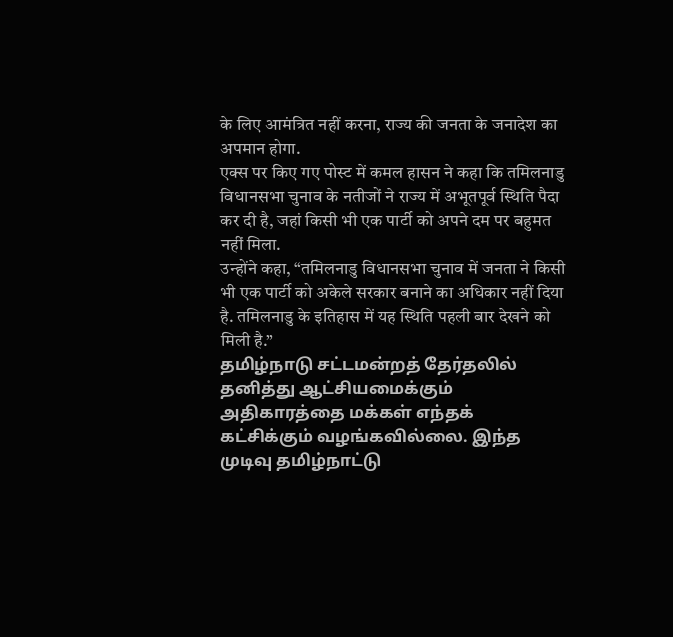के लिए आमंत्रित नहीं करना, राज्य की जनता के जनादेश का अपमान होगा.
एक्स पर किए गए पोस्ट में कमल हासन ने कहा कि तमिलनाडु विधानसभा चुनाव के नतीजों ने राज्य में अभूतपूर्व स्थिति पैदा कर दी है, जहां किसी भी एक पार्टी को अपने दम पर बहुमत नहीं मिला.
उन्होंने कहा, “तमिलनाडु विधानसभा चुनाव में जनता ने किसी भी एक पार्टी को अकेले सरकार बनाने का अधिकार नहीं दिया है. तमिलनाडु के इतिहास में यह स्थिति पहली बार देखने को मिली है.”
தமிழ்நாடு சட்டமன்றத் தேர்தலில் தனித்து ஆட்சியமைக்கும் அதிகாரத்தை மக்கள் எந்தக் கட்சிக்கும் வழங்கவில்லை. இந்த முடிவு தமிழ்நாட்டு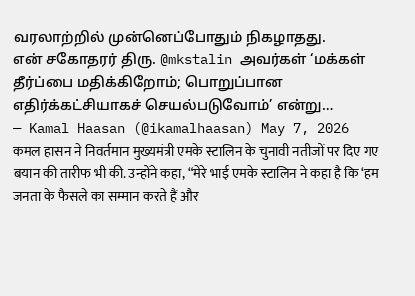வரலாற்றில் முன்னெப்போதும் நிகழாதது.
என் சகோதரர் திரு. @mkstalin அவர்கள் ‘மக்கள் தீர்ப்பை மதிக்கிறோம்; பொறுப்பான எதிர்க்கட்சியாகச் செயல்படுவோம்’ என்று…
— Kamal Haasan (@ikamalhaasan) May 7, 2026
कमल हासन ने निवर्तमान मुख्यमंत्री एमके स्टालिन के चुनावी नतीजों पर दिए गए बयान की तारीफ भी की. उन्होंने कहा, “मेरे भाई एमके स्टालिन ने कहा है कि ‘हम जनता के फैसले का सम्मान करते हैं और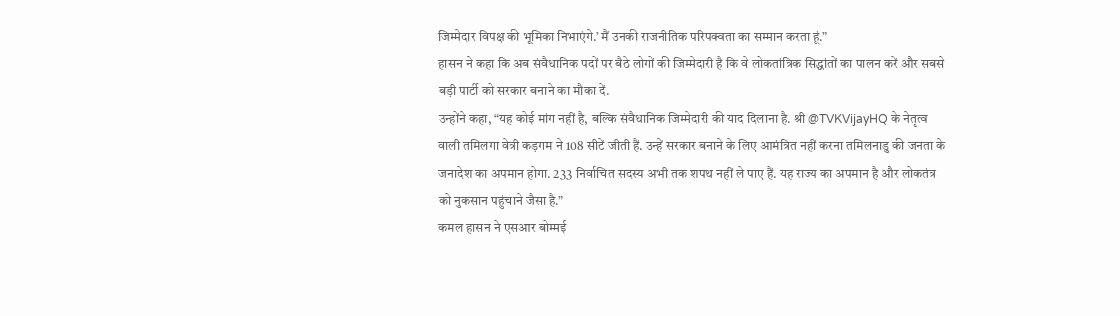जिम्मेदार विपक्ष की भूमिका निभाएंगे.’ मैं उनकी राजनीतिक परिपक्वता का सम्मान करता हूं.”
हासन ने कहा कि अब संवैधानिक पदों पर बैठे लोगों की जिम्मेदारी है कि वे लोकतांत्रिक सिद्धांतों का पालन करें और सबसे बड़ी पार्टी को सरकार बनाने का मौका दें.
उन्होंने कहा, “यह कोई मांग नहीं है, बल्कि संवैधानिक जिम्मेदारी की याद दिलाना है. श्री @TVKVijayHQ के नेतृत्व वाली तमिलगा वेत्री कड़गम ने 108 सीटें जीती हैं. उन्हें सरकार बनाने के लिए आमंत्रित नहीं करना तमिलनाडु की जनता के जनादेश का अपमान होगा. 233 निर्वाचित सदस्य अभी तक शपथ नहीं ले पाए हैं. यह राज्य का अपमान है और लोकतंत्र को नुकसान पहुंचाने जैसा है.”
कमल हासन ने एसआर बोम्मई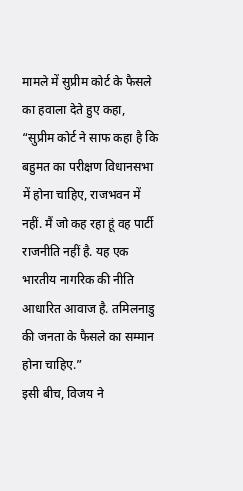मामले में सुप्रीम कोर्ट के फैसले का हवाला देते हुए कहा, “सुप्रीम कोर्ट ने साफ कहा है कि बहुमत का परीक्षण विधानसभा में होना चाहिए, राजभवन में नहीं. मैं जो कह रहा हूं वह पार्टी राजनीति नहीं है. यह एक भारतीय नागरिक की नीति आधारित आवाज है. तमिलनाडु की जनता के फैसले का सम्मान होना चाहिए.”
इसी बीच, विजय ने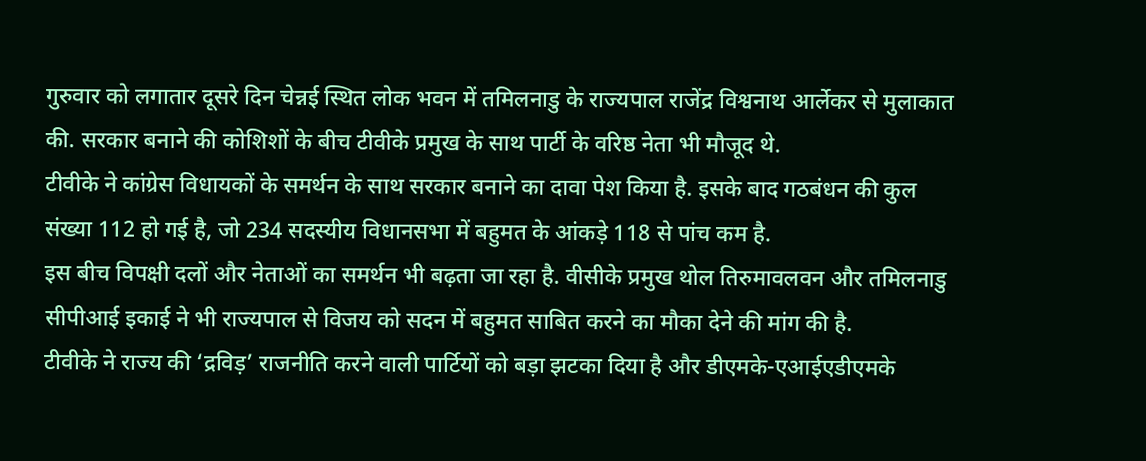गुरुवार को लगातार दूसरे दिन चेन्नई स्थित लोक भवन में तमिलनाडु के राज्यपाल राजेंद्र विश्वनाथ आर्लेकर से मुलाकात की. सरकार बनाने की कोशिशों के बीच टीवीके प्रमुख के साथ पार्टी के वरिष्ठ नेता भी मौजूद थे.
टीवीके ने कांग्रेस विधायकों के समर्थन के साथ सरकार बनाने का दावा पेश किया है. इसके बाद गठबंधन की कुल संख्या 112 हो गई है, जो 234 सदस्यीय विधानसभा में बहुमत के आंकड़े 118 से पांच कम है.
इस बीच विपक्षी दलों और नेताओं का समर्थन भी बढ़ता जा रहा है. वीसीके प्रमुख थोल तिरुमावलवन और तमिलनाडु सीपीआई इकाई ने भी राज्यपाल से विजय को सदन में बहुमत साबित करने का मौका देने की मांग की है.
टीवीके ने राज्य की ‘द्रविड़’ राजनीति करने वाली पार्टियों को बड़ा झटका दिया है और डीएमके-एआईएडीएमके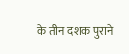के तीन दशक पुराने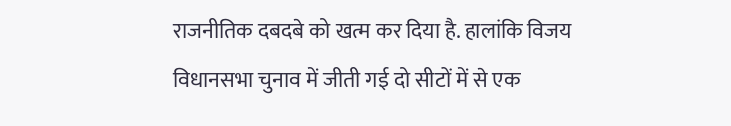राजनीतिक दबदबे को खत्म कर दिया है. हालांकि विजय विधानसभा चुनाव में जीती गई दो सीटों में से एक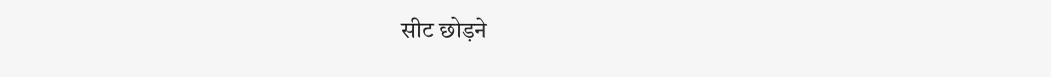सीट छोड़ने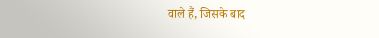वाले हैं, जिसके बाद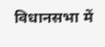विधानसभा में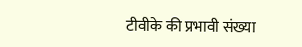टीवीके की प्रभावी संख्या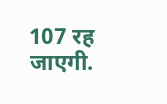107 रह जाएगी.